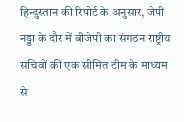हिन्दुस्तान की रिपोर्ट के अनुसार, जेपी नड्डा के दौर में बीजेपी का संगठन राष्ट्रीय सचिवों की एक सीमित टीम के माध्यम से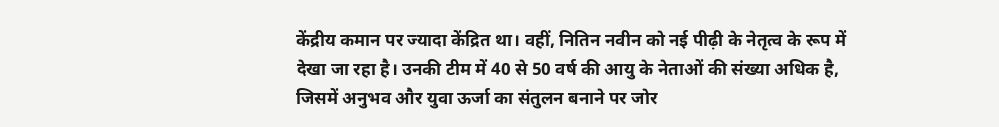केंद्रीय कमान पर ज्यादा केंद्रित था। वहीं, नितिन नवीन को नई पीढ़ी के नेतृत्व के रूप में देखा जा रहा है। उनकी टीम में 40 से 50 वर्ष की आयु के नेताओं की संख्या अधिक है, जिसमें अनुभव और युवा ऊर्जा का संतुलन बनाने पर जोर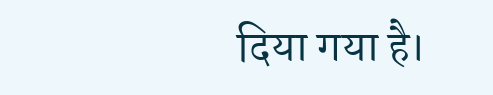दिया गया है।